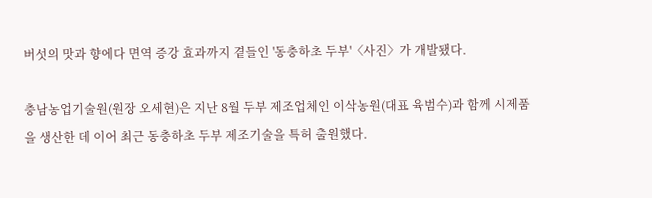버섯의 맛과 향에다 면역 증강 효과까지 곁들인 '동충하초 두부'〈사진〉가 개발됐다.

충남농업기술원(원장 오세현)은 지난 8월 두부 제조업체인 이삭농원(대표 육범수)과 함께 시제품을 생산한 데 이어 최근 동충하초 두부 제조기술을 특허 출원했다.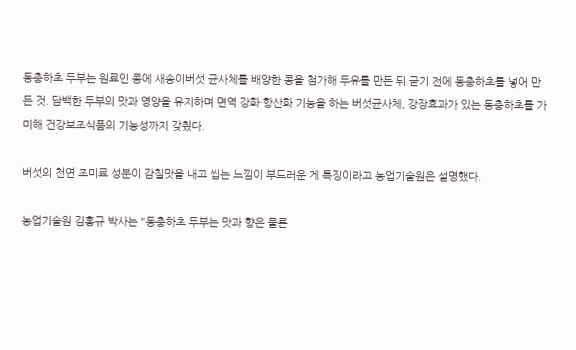동충하초 두부는 원료인 콩에 새송이버섯 균사체를 배양한 콩을 첨가해 두유를 만든 뒤 굳기 전에 동충하초를 넣어 만든 것. 담백한 두부의 맛과 영양을 유지하며 면역 강화·항산화 기능을 하는 버섯균사체, 강장효과가 있는 동충하초를 가미해 건강보조식품의 기능성까지 갖췄다.

버섯의 천연 조미료 성분이 감칠맛을 내고 씹는 느낌이 부드러운 게 특징이라고 농업기술원은 설명했다.

농업기술원 김홍규 박사는 "동충하초 두부는 맛과 향은 물론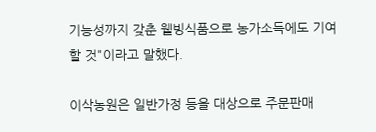기능성까지 갖춘 웰빙식품으로 농가소득에도 기여할 것"이라고 말했다.

이삭농원은 일반가정 등을 대상으로 주문판매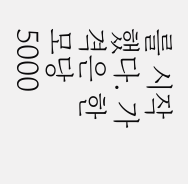를 시작했다. 가격은 한 모당 5000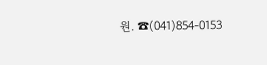원. ☎(041)854-0153